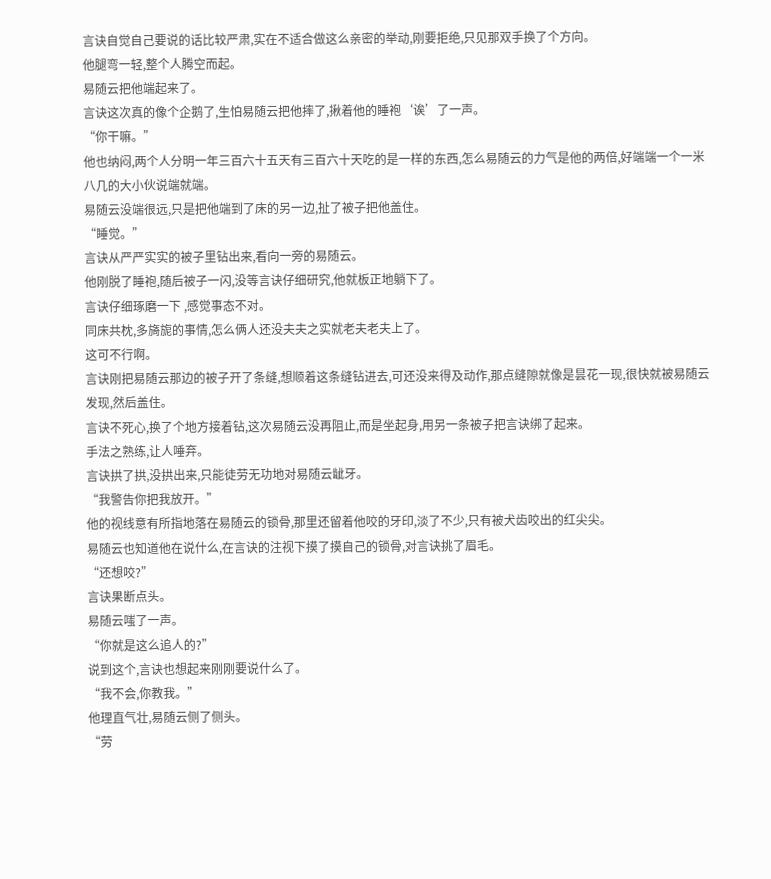言诀自觉自己要说的话比较严肃,实在不适合做这么亲密的举动,刚要拒绝,只见那双手换了个方向。
他腿弯一轻,整个人腾空而起。
易随云把他端起来了。
言诀这次真的像个企鹅了,生怕易随云把他摔了,揪着他的睡袍‘诶’了一声。
“你干嘛。”
他也纳闷,两个人分明一年三百六十五天有三百六十天吃的是一样的东西,怎么易随云的力气是他的两倍,好端端一个一米八几的大小伙说端就端。
易随云没端很远,只是把他端到了床的另一边,扯了被子把他盖住。
“睡觉。”
言诀从严严实实的被子里钻出来,看向一旁的易随云。
他刚脱了睡袍,随后被子一闪,没等言诀仔细研究,他就板正地躺下了。
言诀仔细琢磨一下 ,感觉事态不对。
同床共枕,多旖旎的事情,怎么俩人还没夫夫之实就老夫老夫上了。
这可不行啊。
言诀刚把易随云那边的被子开了条缝,想顺着这条缝钻进去,可还没来得及动作,那点缝隙就像是昙花一现,很快就被易随云发现,然后盖住。
言诀不死心,换了个地方接着钻,这次易随云没再阻止,而是坐起身,用另一条被子把言诀绑了起来。
手法之熟练,让人唾弃。
言诀拱了拱,没拱出来,只能徒劳无功地对易随云龇牙。
“我警告你把我放开。”
他的视线意有所指地落在易随云的锁骨,那里还留着他咬的牙印,淡了不少,只有被犬齿咬出的红尖尖。
易随云也知道他在说什么,在言诀的注视下摸了摸自己的锁骨,对言诀挑了眉毛。
“还想咬?”
言诀果断点头。
易随云嗤了一声。
“你就是这么追人的?”
说到这个,言诀也想起来刚刚要说什么了。
“我不会,你教我。”
他理直气壮,易随云侧了侧头。
“劳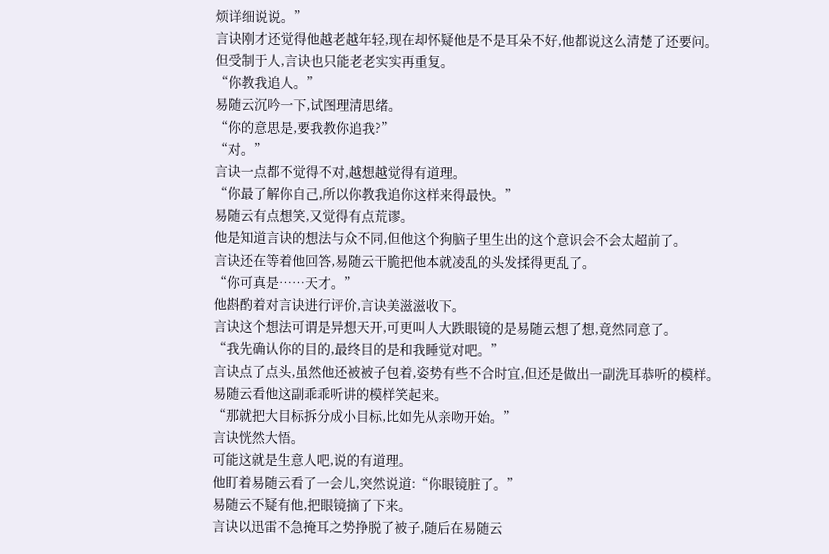烦详细说说。”
言诀刚才还觉得他越老越年轻,现在却怀疑他是不是耳朵不好,他都说这么清楚了还要问。
但受制于人,言诀也只能老老实实再重复。
“你教我追人。”
易随云沉吟一下,试图理清思绪。
“你的意思是,要我教你追我?”
“对。”
言诀一点都不觉得不对,越想越觉得有道理。
“你最了解你自己,所以你教我追你这样来得最快。”
易随云有点想笑,又觉得有点荒谬。
他是知道言诀的想法与众不同,但他这个狗脑子里生出的这个意识会不会太超前了。
言诀还在等着他回答,易随云干脆把他本就凌乱的头发揉得更乱了。
“你可真是……天才。”
他斟酌着对言诀进行评价,言诀美滋滋收下。
言诀这个想法可谓是异想天开,可更叫人大跌眼镜的是易随云想了想,竟然同意了。
“我先确认你的目的,最终目的是和我睡觉对吧。”
言诀点了点头,虽然他还被被子包着,姿势有些不合时宜,但还是做出一副洗耳恭听的模样。
易随云看他这副乖乖听讲的模样笑起来。
“那就把大目标拆分成小目标,比如先从亲吻开始。”
言诀恍然大悟。
可能这就是生意人吧,说的有道理。
他盯着易随云看了一会儿,突然说道:“你眼镜脏了。”
易随云不疑有他,把眼镜摘了下来。
言诀以迅雷不急掩耳之势挣脱了被子,随后在易随云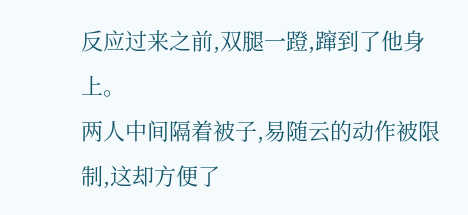反应过来之前,双腿一蹬,蹿到了他身上。
两人中间隔着被子,易随云的动作被限制,这却方便了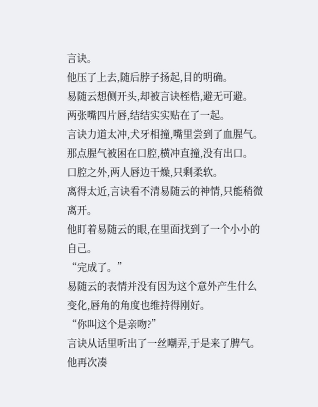言诀。
他压了上去,随后脖子扬起,目的明确。
易随云想侧开头,却被言诀桎梏,避无可避。
两张嘴四片唇,结结实实贴在了一起。
言诀力道太冲,犬牙相撞,嘴里尝到了血腥气。
那点腥气被困在口腔,横冲直撞,没有出口。
口腔之外,两人唇边干燥,只剩柔软。
离得太近,言诀看不清易随云的神情,只能稍微离开。
他盯着易随云的眼,在里面找到了一个小小的自己。
“完成了。”
易随云的表情并没有因为这个意外产生什么变化,唇角的角度也维持得刚好。
“你叫这个是亲吻?”
言诀从话里听出了一丝嘲弄,于是来了脾气。
他再次凑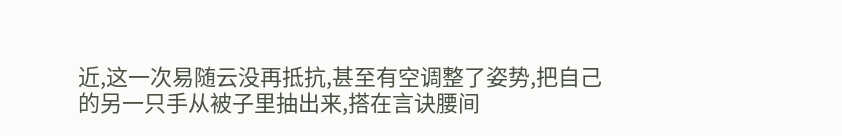近,这一次易随云没再抵抗,甚至有空调整了姿势,把自己的另一只手从被子里抽出来,搭在言诀腰间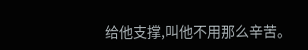给他支撑,叫他不用那么辛苦。